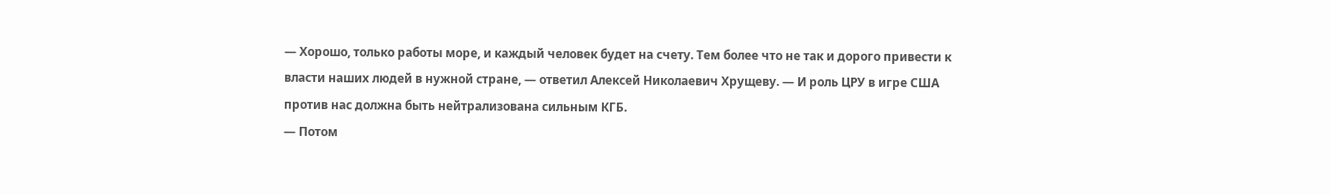— Хорошо, только работы море, и каждый человек будет на счету. Тем более что не так и дорого привести к власти наших людей в нужной стране, — ответил Алексей Николаевич Хрущеву. — И роль ЦРУ в игре США против нас должна быть нейтрализована сильным КГБ.
— Потом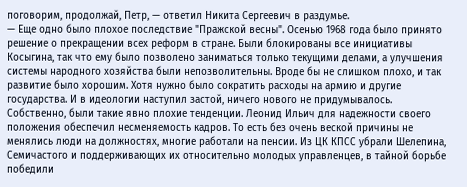поговорим, продолжай, Петр, — ответил Никита Сергеевич в раздумье.
— Еще одно было плохое последствие "Пражской весны". Осенью 1968 года было принято решение о прекращении всех реформ в стране. Были блокированы все инициативы Косыгина, так что ему было позволено заниматься только текущими делами, а улучшения системы народного хозяйства были непозволительны. Вроде бы не слишком плохо, и так развитие было хорошим. Хотя нужно было сократить расходы на армию и другие государства. И в идеологии наступил застой, ничего нового не придумывалось.
Собственно, были такие явно плохие тенденции. Леонид Ильич для надежности своего положения обеспечил несменяемость кадров. То есть без очень веской причины не менялись люди на должностях, многие работали на пенсии. Из ЦК КПСС убрали Шелепина, Семичастого и поддерживающих их относительно молодых управленцев, в тайной борьбе победили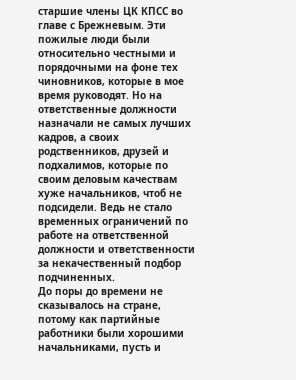старшие члены ЦК КПСС во главе с Брежневым. Эти пожилые люди были относительно честными и порядочными на фоне тех чиновников, которые в мое время руководят. Но на ответственные должности назначали не самых лучших кадров, а своих родственников, друзей и подхалимов, которые по своим деловым качествам хуже начальников, чтоб не подсидели. Ведь не стало временных ограничений по работе на ответственной должности и ответственности за некачественный подбор подчиненных.
До поры до времени не сказывалось на стране, потому как партийные работники были хорошими начальниками, пусть и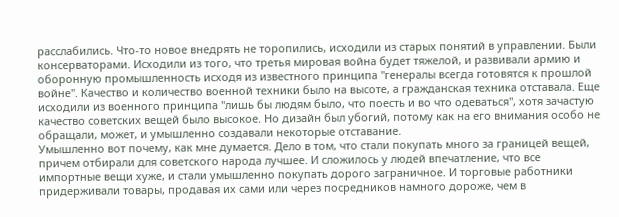расслабились. Что-то новое внедрять не торопились, исходили из старых понятий в управлении. Были консерваторами. Исходили из того, что третья мировая война будет тяжелой, и развивали армию и оборонную промышленность исходя из известного принципа "генералы всегда готовятся к прошлой войне". Качество и количество военной техники было на высоте, а гражданская техника отставала. Еще исходили из военного принципа "лишь бы людям было, что поесть и во что одеваться", хотя зачастую качество советских вещей было высокое. Но дизайн был убогий, потому как на его внимания особо не обращали, может, и умышленно создавали некоторые отставание.
Умышленно вот почему, как мне думается. Дело в том, что стали покупать много за границей вещей, причем отбирали для советского народа лучшее. И сложилось у людей впечатление, что все импортные вещи хуже, и стали умышленно покупать дорого заграничное. И торговые работники придерживали товары, продавая их сами или через посредников намного дороже, чем в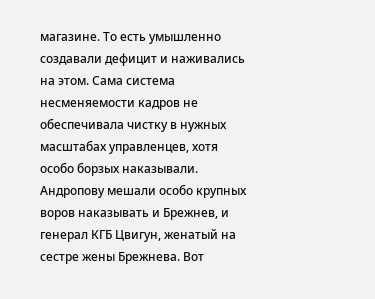магазине. То есть умышленно создавали дефицит и наживались на этом. Сама система несменяемости кадров не обеспечивала чистку в нужных масштабах управленцев, хотя особо борзых наказывали. Андропову мешали особо крупных воров наказывать и Брежнев, и генерал КГБ Цвигун, женатый на сестре жены Брежнева. Вот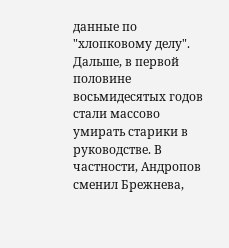данные по "хлопковому делу".
Дальше, в первой половине восьмидесятых годов стали массово умирать старики в руководстве. В частности, Андропов сменил Брежнева,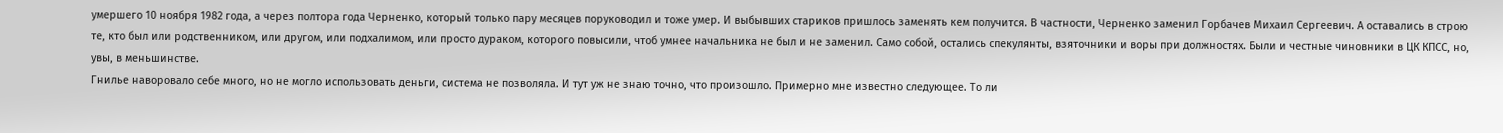умершего 10 ноября 1982 года, а через полтора года Черненко, который только пару месяцев поруководил и тоже умер. И выбывших стариков пришлось заменять кем получится. В частности, Черненко заменил Горбачев Михаил Сергеевич. А оставались в строю те, кто был или родственником, или другом, или подхалимом, или просто дураком, которого повысили, чтоб умнее начальника не был и не заменил. Само собой, остались спекулянты, взяточники и воры при должностях. Были и честные чиновники в ЦК КПСС, но, увы, в меньшинстве.
Гнилье наворовало себе много, но не могло использовать деньги, система не позволяла. И тут уж не знаю точно, что произошло. Примерно мне известно следующее. То ли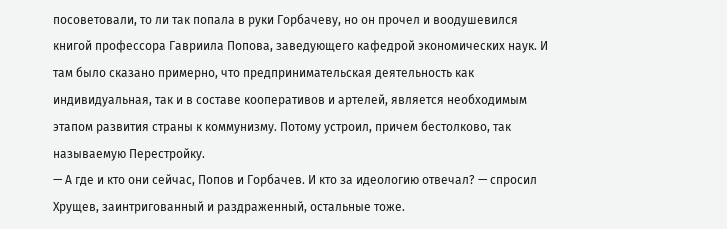посоветовали, то ли так попала в руки Горбачеву, но он прочел и воодушевился книгой профессора Гавриила Попова, заведующего кафедрой экономических наук. И там было сказано примерно, что предпринимательская деятельность как индивидуальная, так и в составе кооперативов и артелей, является необходимым этапом развития страны к коммунизму. Потому устроил, причем бестолково, так называемую Перестройку.
— А где и кто они сейчас, Попов и Горбачев. И кто за идеологию отвечал? — спросил Хрущев, заинтригованный и раздраженный, остальные тоже.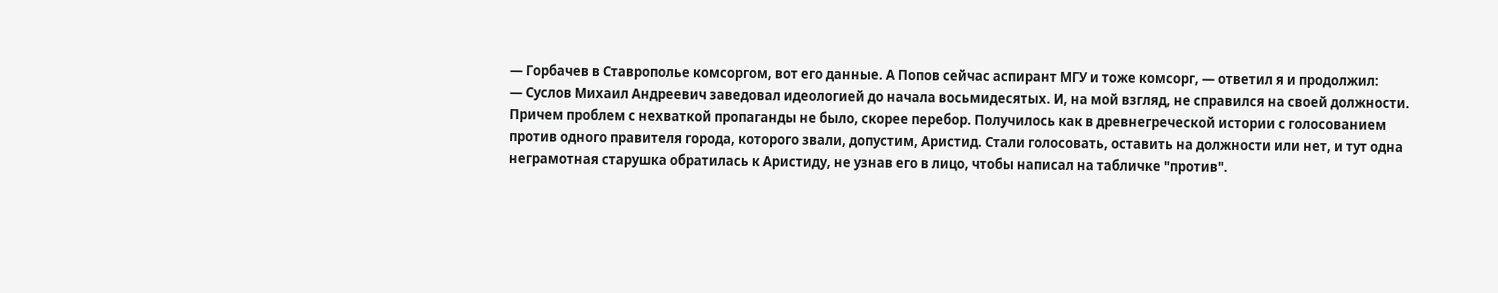— Горбачев в Ставрополье комсоргом, вот его данные. А Попов сейчас аспирант МГУ и тоже комсорг, — ответил я и продолжил:
— Суслов Михаил Андреевич заведовал идеологией до начала восьмидесятых. И, на мой взгляд, не справился на своей должности. Причем проблем с нехваткой пропаганды не было, скорее перебор. Получилось как в древнегреческой истории с голосованием против одного правителя города, которого звали, допустим, Аристид. Стали голосовать, оставить на должности или нет, и тут одна неграмотная старушка обратилась к Аристиду, не узнав его в лицо, чтобы написал на табличке "против".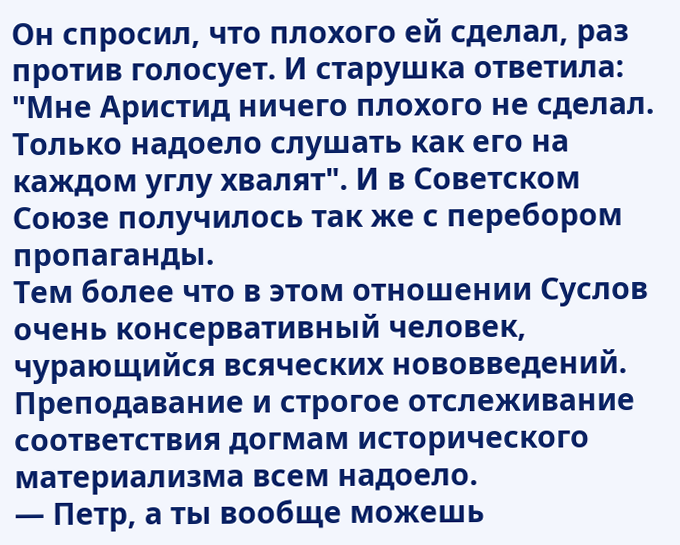Он спросил, что плохого ей сделал, раз против голосует. И старушка ответила: "Мне Аристид ничего плохого не сделал. Только надоело слушать как его на каждом углу хвалят". И в Советском Союзе получилось так же с перебором пропаганды.
Тем более что в этом отношении Суслов очень консервативный человек, чурающийся всяческих нововведений. Преподавание и строгое отслеживание соответствия догмам исторического материализма всем надоело.
— Петр, а ты вообще можешь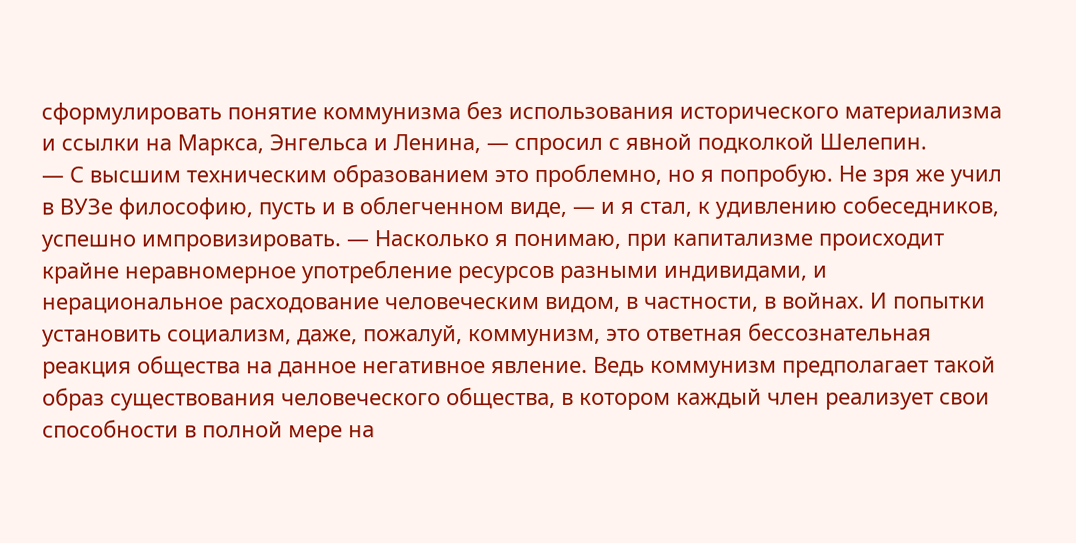сформулировать понятие коммунизма без использования исторического материализма и ссылки на Маркса, Энгельса и Ленина, — спросил с явной подколкой Шелепин.
— С высшим техническим образованием это проблемно, но я попробую. Не зря же учил в ВУЗе философию, пусть и в облегченном виде, — и я стал, к удивлению собеседников, успешно импровизировать. — Насколько я понимаю, при капитализме происходит крайне неравномерное употребление ресурсов разными индивидами, и нерациональное расходование человеческим видом, в частности, в войнах. И попытки установить социализм, даже, пожалуй, коммунизм, это ответная бессознательная реакция общества на данное негативное явление. Ведь коммунизм предполагает такой образ существования человеческого общества, в котором каждый член реализует свои способности в полной мере на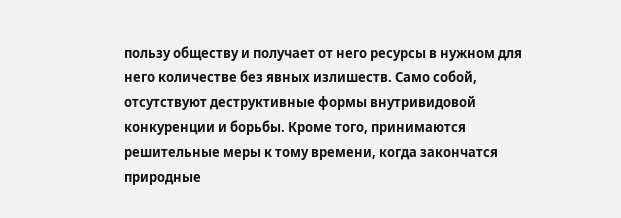пользу обществу и получает от него ресурсы в нужном для него количестве без явных излишеств. Само собой, отсутствуют деструктивные формы внутривидовой конкуренции и борьбы. Кроме того, принимаются решительные меры к тому времени, когда закончатся природные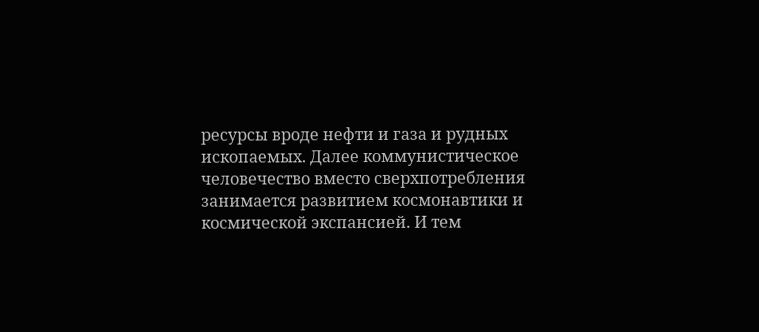ресурсы вроде нефти и газа и рудных ископаемых. Далее коммунистическое человечество вместо сверхпотребления занимается развитием космонавтики и космической экспансией. И тем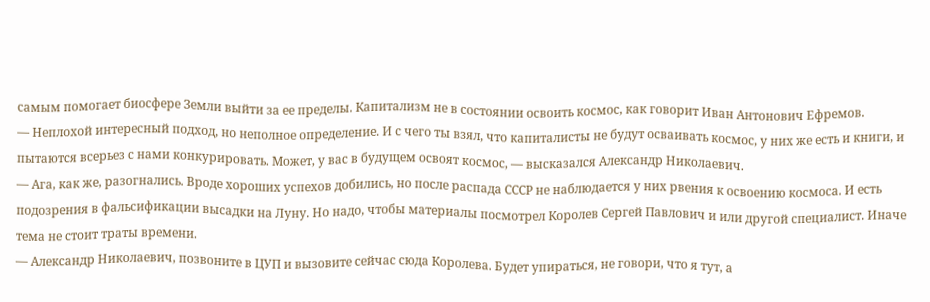самым помогает биосфере Земли выйти за ее пределы. Капитализм не в состоянии освоить космос, как говорит Иван Антонович Ефремов.
— Неплохой интересный подход, но неполное определение. И с чего ты взял, что капиталисты не будут осваивать космос, у них же есть и книги, и пытаются всерьез с нами конкурировать. Может, у вас в будущем освоят космос, — высказался Александр Николаевич.
— Ага, как же, разогнались. Вроде хороших успехов добились, но после распада СССР не наблюдается у них рвения к освоению космоса. И есть подозрения в фальсификации высадки на Луну. Но надо, чтобы материалы посмотрел Королев Сергей Павлович и или другой специалист. Иначе тема не стоит траты времени.
— Александр Николаевич, позвоните в ЦУП и вызовите сейчас сюда Королева. Будет упираться, не говори, что я тут, а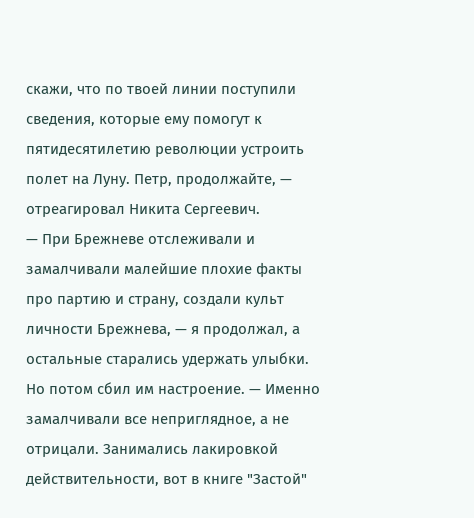скажи, что по твоей линии поступили сведения, которые ему помогут к пятидесятилетию революции устроить полет на Луну. Петр, продолжайте, — отреагировал Никита Сергеевич.
— При Брежневе отслеживали и замалчивали малейшие плохие факты про партию и страну, создали культ личности Брежнева, — я продолжал, а остальные старались удержать улыбки. Но потом сбил им настроение. — Именно замалчивали все неприглядное, а не отрицали. Занимались лакировкой действительности, вот в книге "Застой"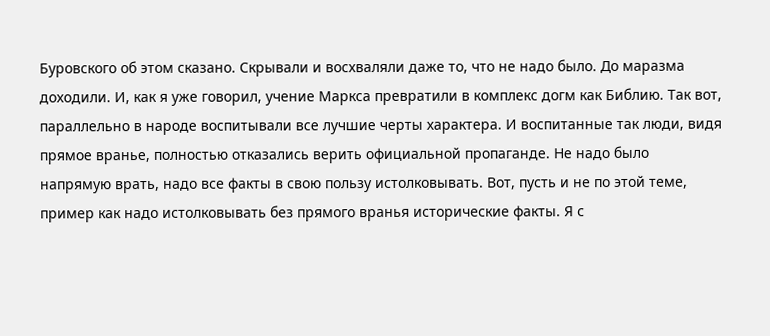Буровского об этом сказано. Скрывали и восхваляли даже то, что не надо было. До маразма доходили. И, как я уже говорил, учение Маркса превратили в комплекс догм как Библию. Так вот, параллельно в народе воспитывали все лучшие черты характера. И воспитанные так люди, видя прямое вранье, полностью отказались верить официальной пропаганде. Не надо было напрямую врать, надо все факты в свою пользу истолковывать. Вот, пусть и не по этой теме, пример как надо истолковывать без прямого вранья исторические факты. Я с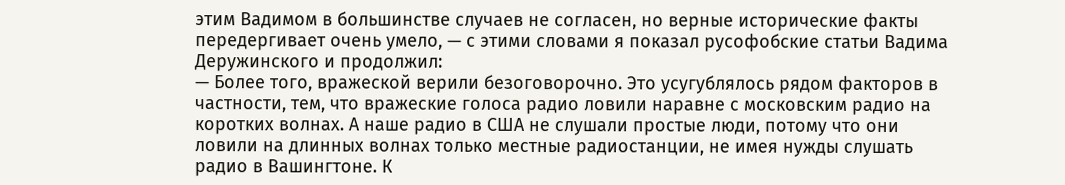этим Вадимом в большинстве случаев не согласен, но верные исторические факты передергивает очень умело, — с этими словами я показал русофобские статьи Вадима Деружинского и продолжил:
— Более того, вражеской верили безоговорочно. Это усугублялось рядом факторов в частности, тем, что вражеские голоса радио ловили наравне с московским радио на коротких волнах. А наше радио в США не слушали простые люди, потому что они ловили на длинных волнах только местные радиостанции, не имея нужды слушать радио в Вашингтоне. К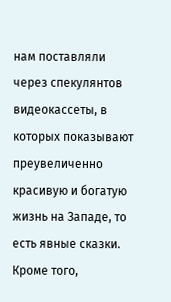нам поставляли через спекулянтов видеокассеты, в которых показывают преувеличенно красивую и богатую жизнь на Западе, то есть явные сказки. Кроме того,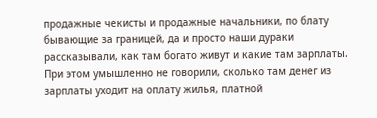продажные чекисты и продажные начальники, по блату бывающие за границей, да и просто наши дураки рассказывали, как там богато живут и какие там зарплаты. При этом умышленно не говорили, сколько там денег из зарплаты уходит на оплату жилья, платной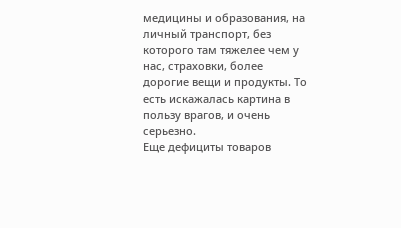медицины и образования, на личный транспорт, без которого там тяжелее чем у нас, страховки, более дорогие вещи и продукты. То есть искажалась картина в пользу врагов, и очень серьезно.
Еще дефициты товаров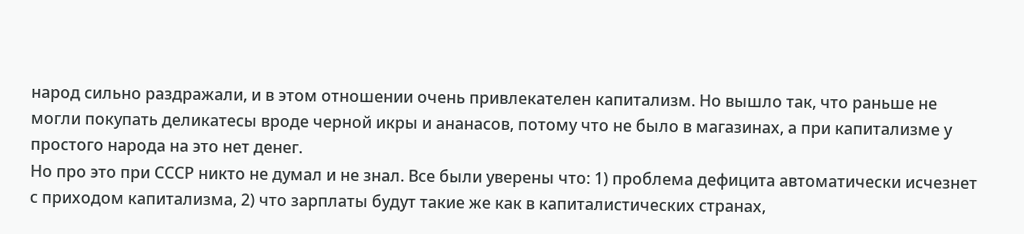народ сильно раздражали, и в этом отношении очень привлекателен капитализм. Но вышло так, что раньше не могли покупать деликатесы вроде черной икры и ананасов, потому что не было в магазинах, а при капитализме у простого народа на это нет денег.
Но про это при СССР никто не думал и не знал. Все были уверены что: 1) проблема дефицита автоматически исчезнет с приходом капитализма, 2) что зарплаты будут такие же как в капиталистических странах,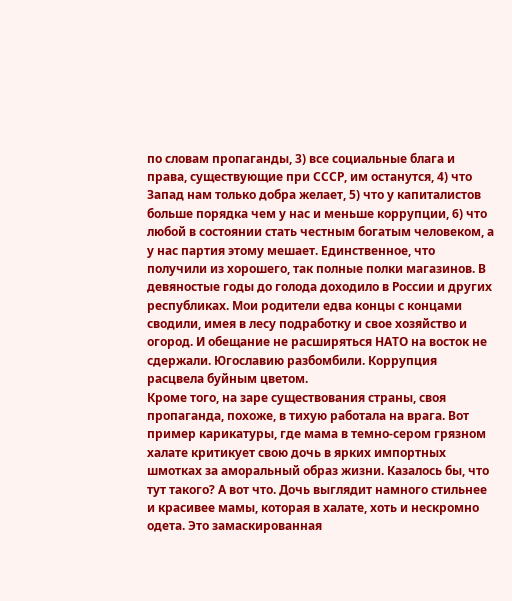по словам пропаганды, 3) все социальные блага и права, существующие при СССР, им останутся, 4) что Запад нам только добра желает, 5) что у капиталистов больше порядка чем у нас и меньше коррупции, 6) что любой в состоянии стать честным богатым человеком, а у нас партия этому мешает. Единственное, что получили из хорошего, так полные полки магазинов. В девяностые годы до голода доходило в России и других республиках. Мои родители едва концы с концами сводили, имея в лесу подработку и свое хозяйство и огород. И обещание не расширяться НАТО на восток не сдержали. Югославию разбомбили. Коррупция расцвела буйным цветом.
Кроме того, на заре существования страны, своя пропаганда, похоже, в тихую работала на врага. Вот пример карикатуры, где мама в темно-сером грязном халате критикует свою дочь в ярких импортных шмотках за аморальный образ жизни. Казалось бы, что тут такого? А вот что. Дочь выглядит намного стильнее и красивее мамы, которая в халате, хоть и нескромно одета. Это замаскированная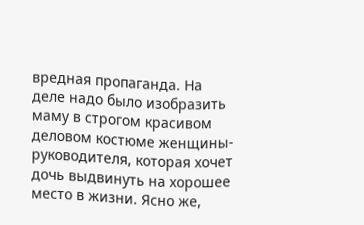вредная пропаганда. На деле надо было изобразить маму в строгом красивом деловом костюме женщины-руководителя, которая хочет дочь выдвинуть на хорошее место в жизни. Ясно же,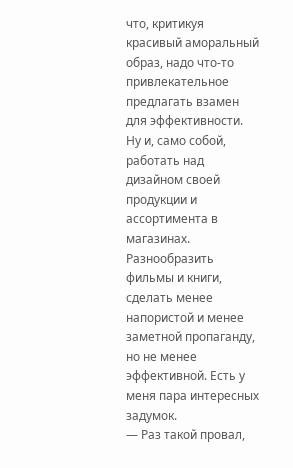что, критикуя красивый аморальный образ, надо что-то привлекательное предлагать взамен для эффективности. Ну и, само собой, работать над дизайном своей продукции и ассортимента в магазинах.
Разнообразить фильмы и книги, сделать менее напористой и менее заметной пропаганду, но не менее эффективной. Есть у меня пара интересных задумок.
— Раз такой провал,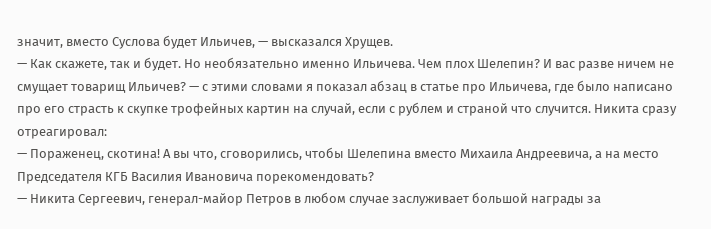значит, вместо Суслова будет Ильичев, — высказался Хрущев.
— Как скажете, так и будет. Но необязательно именно Ильичева. Чем плох Шелепин? И вас разве ничем не смущает товарищ Ильичев? — с этими словами я показал абзац в статье про Ильичева, где было написано про его страсть к скупке трофейных картин на случай, если с рублем и страной что случится. Никита сразу отреагировал:
— Пораженец, скотина! А вы что, сговорились, чтобы Шелепина вместо Михаила Андреевича, а на место Председателя КГБ Василия Ивановича порекомендовать?
— Никита Сергеевич, генерал-майор Петров в любом случае заслуживает большой награды за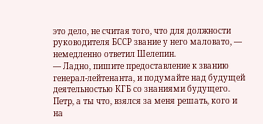это дело, не считая того, что для должности руководителя БССР звание у него маловато, — немедленно ответил Шелепин.
— Ладно, пишите предоставление к званию генерал-лейтенанта, и подумайте над будущей деятельностью КГБ со знаниями будущего. Петр, а ты что, взялся за меня решать, кого и на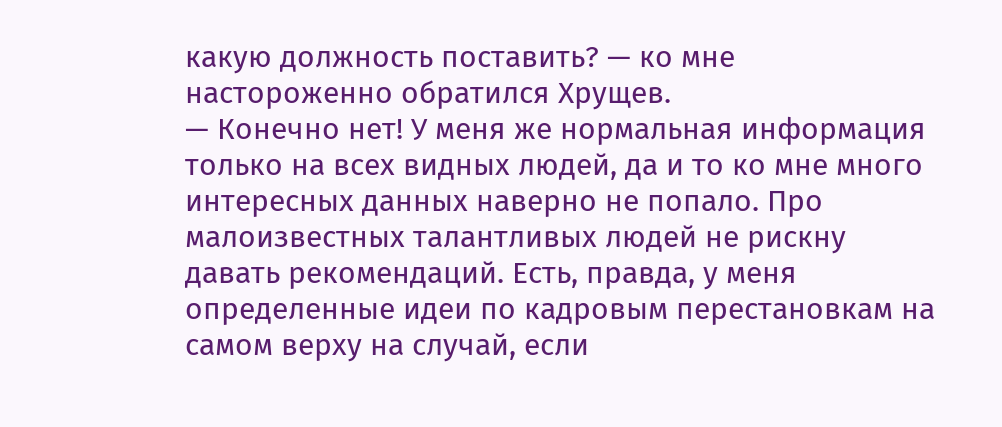какую должность поставить? — ко мне настороженно обратился Хрущев.
— Конечно нет! У меня же нормальная информация только на всех видных людей, да и то ко мне много интересных данных наверно не попало. Про малоизвестных талантливых людей не рискну давать рекомендаций. Есть, правда, у меня определенные идеи по кадровым перестановкам на самом верху на случай, если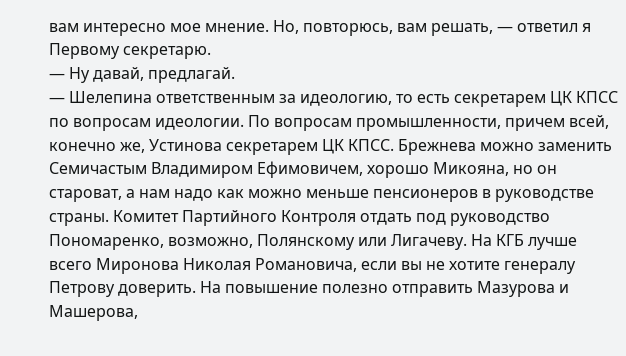вам интересно мое мнение. Но, повторюсь, вам решать, — ответил я Первому секретарю.
— Ну давай, предлагай.
— Шелепина ответственным за идеологию, то есть секретарем ЦК КПСС по вопросам идеологии. По вопросам промышленности, причем всей, конечно же, Устинова секретарем ЦК КПСС. Брежнева можно заменить Семичастым Владимиром Ефимовичем, хорошо Микояна, но он староват, а нам надо как можно меньше пенсионеров в руководстве страны. Комитет Партийного Контроля отдать под руководство Пономаренко, возможно, Полянскому или Лигачеву. На КГБ лучше всего Миронова Николая Романовича, если вы не хотите генералу Петрову доверить. На повышение полезно отправить Мазурова и Машерова,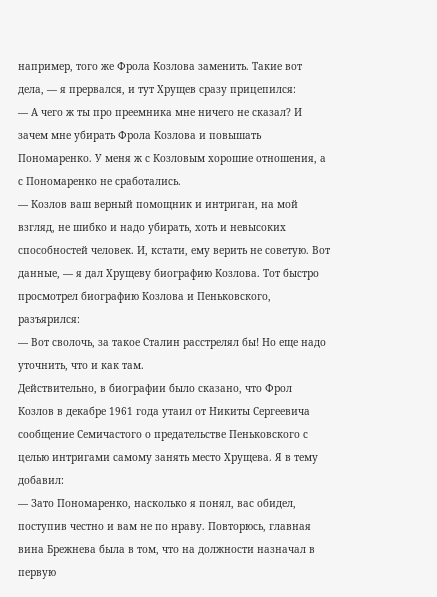например, того же Фрола Козлова заменить. Такие вот дела, — я прервался, и тут Хрущев сразу прицепился:
— А чего ж ты про преемника мне ничего не сказал? И зачем мне убирать Фрола Козлова и повышать Пономаренко. У меня ж с Козловым хорошие отношения, а с Пономаренко не сработались.
— Козлов ваш верный помощник и интриган, на мой взгляд, не шибко и надо убирать, хоть и невысоких способностей человек. И, кстати, ему верить не советую. Вот данные, — я дал Хрущеву биографию Козлова. Тот быстро просмотрел биографию Козлова и Пеньковского, разъярился:
— Вот сволочь, за такое Сталин расстрелял бы! Но еще надо уточнить, что и как там.
Действительно, в биографии было сказано, что Фрол Козлов в декабре 1961 года утаил от Никиты Сергеевича сообщение Семичастого о предательстве Пеньковского с целью интригами самому занять место Хрущева. Я в тему добавил:
— Зато Пономаренко, насколько я понял, вас обидел, поступив честно и вам не по нраву. Повторюсь, главная вина Брежнева была в том, что на должности назначал в первую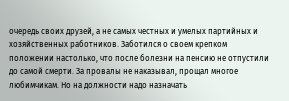очередь своих друзей, а не самых честных и умелых партийных и хозяйственных работников. Заботился о своем крепком положении настолько, что после болезни на пенсию не отпустили до самой смерти. За провалы не наказывал, прощал многое любимчикам. Но на должности надо назначать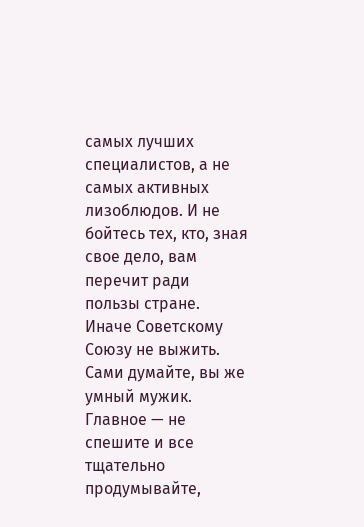самых лучших специалистов, а не самых активных лизоблюдов. И не бойтесь тех, кто, зная свое дело, вам перечит ради пользы стране. Иначе Советскому Союзу не выжить. Сами думайте, вы же умный мужик. Главное — не спешите и все тщательно продумывайте,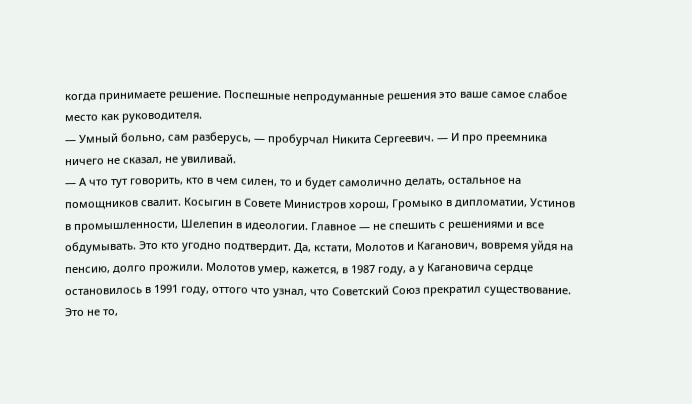когда принимаете решение. Поспешные непродуманные решения это ваше самое слабое место как руководителя.
— Умный больно, сам разберусь, — пробурчал Никита Сергеевич. — И про преемника ничего не сказал, не увиливай.
— А что тут говорить, кто в чем силен, то и будет самолично делать, остальное на помощников свалит. Косыгин в Совете Министров хорош, Громыко в дипломатии, Устинов в промышленности, Шелепин в идеологии. Главное — не спешить с решениями и все обдумывать. Это кто угодно подтвердит. Да, кстати, Молотов и Каганович, вовремя уйдя на пенсию, долго прожили. Молотов умер, кажется, в 1987 году, а у Кагановича сердце остановилось в 1991 году, оттого что узнал, что Советский Союз прекратил существование. Это не то,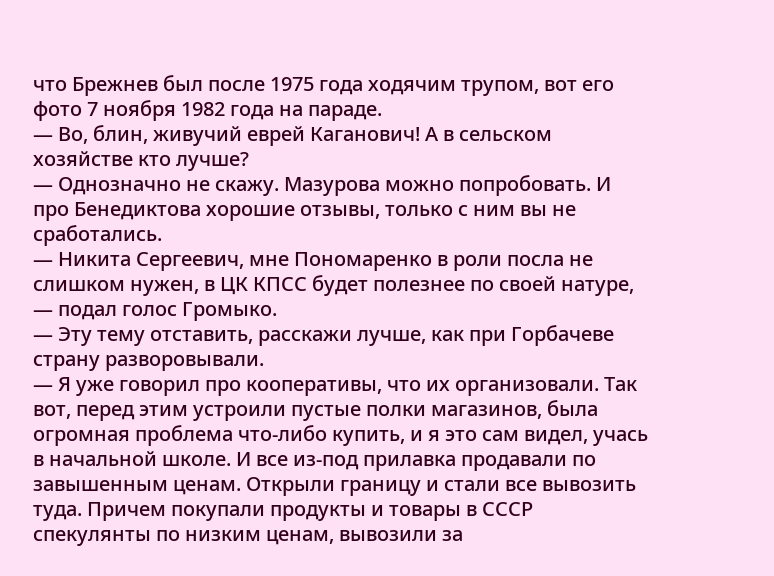что Брежнев был после 1975 года ходячим трупом, вот его фото 7 ноября 1982 года на параде.
— Во, блин, живучий еврей Каганович! А в сельском хозяйстве кто лучше?
— Однозначно не скажу. Мазурова можно попробовать. И про Бенедиктова хорошие отзывы, только с ним вы не сработались.
— Никита Сергеевич, мне Пономаренко в роли посла не слишком нужен, в ЦК КПСС будет полезнее по своей натуре, — подал голос Громыко.
— Эту тему отставить, расскажи лучше, как при Горбачеве страну разворовывали.
— Я уже говорил про кооперативы, что их организовали. Так вот, перед этим устроили пустые полки магазинов, была огромная проблема что-либо купить, и я это сам видел, учась в начальной школе. И все из-под прилавка продавали по завышенным ценам. Открыли границу и стали все вывозить туда. Причем покупали продукты и товары в СССР спекулянты по низким ценам, вывозили за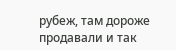рубеж, там дороже продавали и так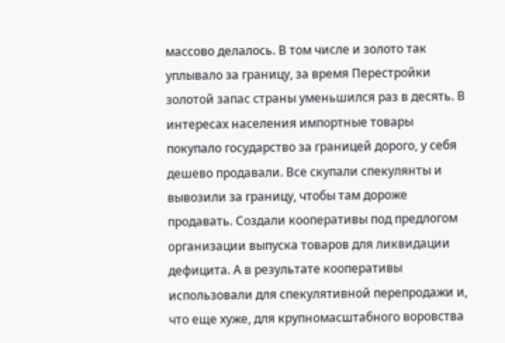массово делалось. В том числе и золото так уплывало за границу, за время Перестройки золотой запас страны уменьшился раз в десять. В интересах населения импортные товары покупало государство за границей дорого, у себя дешево продавали. Все скупали спекулянты и вывозили за границу, чтобы там дороже продавать. Создали кооперативы под предлогом организации выпуска товаров для ликвидации дефицита. А в результате кооперативы использовали для спекулятивной перепродажи и, что еще хуже, для крупномасштабного воровства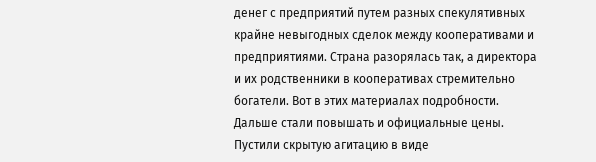денег с предприятий путем разных спекулятивных крайне невыгодных сделок между кооперативами и предприятиями. Страна разорялась так, а директора и их родственники в кооперативах стремительно богатели. Вот в этих материалах подробности.
Дальше стали повышать и официальные цены. Пустили скрытую агитацию в виде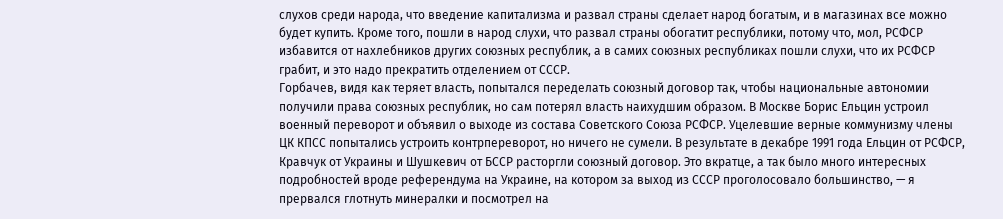слухов среди народа, что введение капитализма и развал страны сделает народ богатым, и в магазинах все можно будет купить. Кроме того, пошли в народ слухи, что развал страны обогатит республики, потому что, мол, РСФСР избавится от нахлебников других союзных республик, а в самих союзных республиках пошли слухи, что их РСФСР грабит, и это надо прекратить отделением от СССР.
Горбачев, видя как теряет власть, попытался переделать союзный договор так, чтобы национальные автономии получили права союзных республик, но сам потерял власть наихудшим образом. В Москве Борис Ельцин устроил военный переворот и объявил о выходе из состава Советского Союза РСФСР. Уцелевшие верные коммунизму члены ЦК КПСС попытались устроить контрпереворот, но ничего не сумели. В результате в декабре 1991 года Ельцин от РСФСР, Кравчук от Украины и Шушкевич от БССР расторгли союзный договор. Это вкратце, а так было много интересных подробностей вроде референдума на Украине, на котором за выход из СССР проголосовало большинство, — я прервался глотнуть минералки и посмотрел на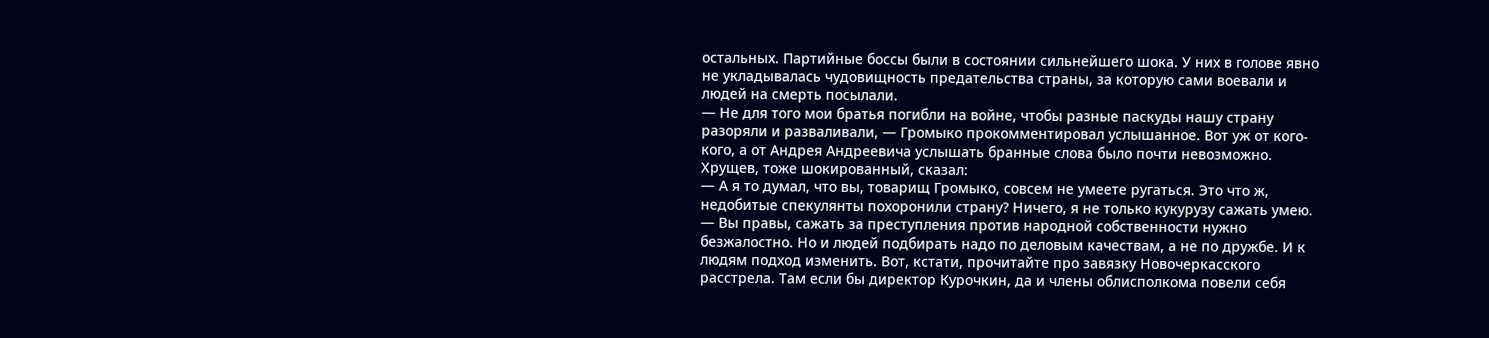остальных. Партийные боссы были в состоянии сильнейшего шока. У них в голове явно не укладывалась чудовищность предательства страны, за которую сами воевали и людей на смерть посылали.
— Не для того мои братья погибли на войне, чтобы разные паскуды нашу страну разоряли и разваливали, — Громыко прокомментировал услышанное. Вот уж от кого-кого, а от Андрея Андреевича услышать бранные слова было почти невозможно. Хрущев, тоже шокированный, сказал:
— А я то думал, что вы, товарищ Громыко, совсем не умеете ругаться. Это что ж, недобитые спекулянты похоронили страну? Ничего, я не только кукурузу сажать умею.
— Вы правы, сажать за преступления против народной собственности нужно безжалостно. Но и людей подбирать надо по деловым качествам, а не по дружбе. И к людям подход изменить. Вот, кстати, прочитайте про завязку Новочеркасского расстрела. Там если бы директор Курочкин, да и члены облисполкома повели себя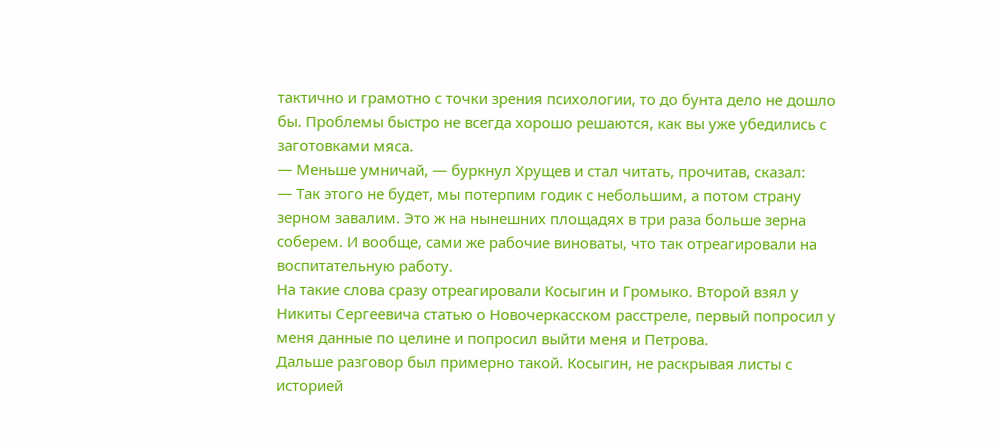тактично и грамотно с точки зрения психологии, то до бунта дело не дошло бы. Проблемы быстро не всегда хорошо решаются, как вы уже убедились с заготовками мяса.
— Меньше умничай, — буркнул Хрущев и стал читать, прочитав, сказал:
— Так этого не будет, мы потерпим годик с небольшим, а потом страну зерном завалим. Это ж на нынешних площадях в три раза больше зерна соберем. И вообще, сами же рабочие виноваты, что так отреагировали на воспитательную работу.
На такие слова сразу отреагировали Косыгин и Громыко. Второй взял у Никиты Сергеевича статью о Новочеркасском расстреле, первый попросил у меня данные по целине и попросил выйти меня и Петрова.
Дальше разговор был примерно такой. Косыгин, не раскрывая листы с историей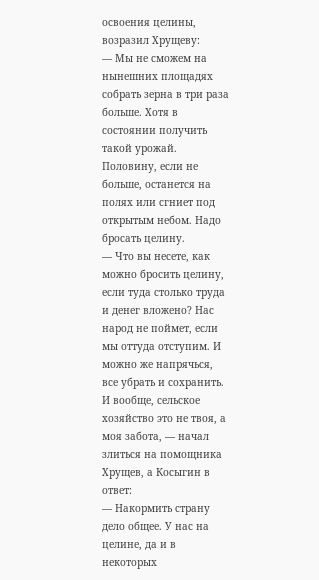освоения целины, возразил Хрущеву:
— Мы не сможем на нынешних площадях собрать зерна в три раза больше. Хотя в состоянии получить такой урожай. Половину, если не больше, останется на полях или сгниет под открытым небом. Надо бросать целину.
— Что вы несете, как можно бросить целину, если туда столько труда и денег вложено? Нас народ не поймет, если мы оттуда отступим. И можно же напрячься, все убрать и сохранить. И вообще, сельское хозяйство это не твоя, а моя забота, — начал злиться на помощника Хрущев, а Косыгин в ответ:
— Накормить страну дело общее. У нас на целине, да и в некоторых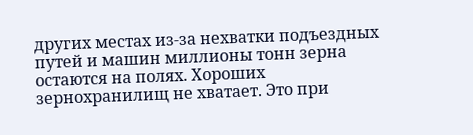других местах из-за нехватки подъездных путей и машин миллионы тонн зерна остаются на полях. Хороших зернохранилищ не хватает. Это при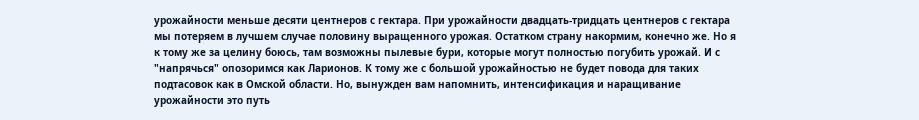урожайности меньше десяти центнеров с гектара. При урожайности двадцать-тридцать центнеров с гектара мы потеряем в лучшем случае половину выращенного урожая. Остатком страну накормим, конечно же. Но я к тому же за целину боюсь, там возможны пылевые бури, которые могут полностью погубить урожай. И с "напрячься" опозоримся как Ларионов. К тому же с большой урожайностью не будет повода для таких подтасовок как в Омской области. Но, вынужден вам напомнить, интенсификация и наращивание урожайности это путь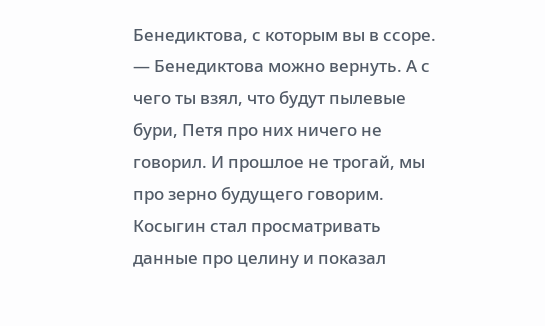Бенедиктова, с которым вы в ссоре.
— Бенедиктова можно вернуть. А с чего ты взял, что будут пылевые бури, Петя про них ничего не говорил. И прошлое не трогай, мы про зерно будущего говорим.
Косыгин стал просматривать данные про целину и показал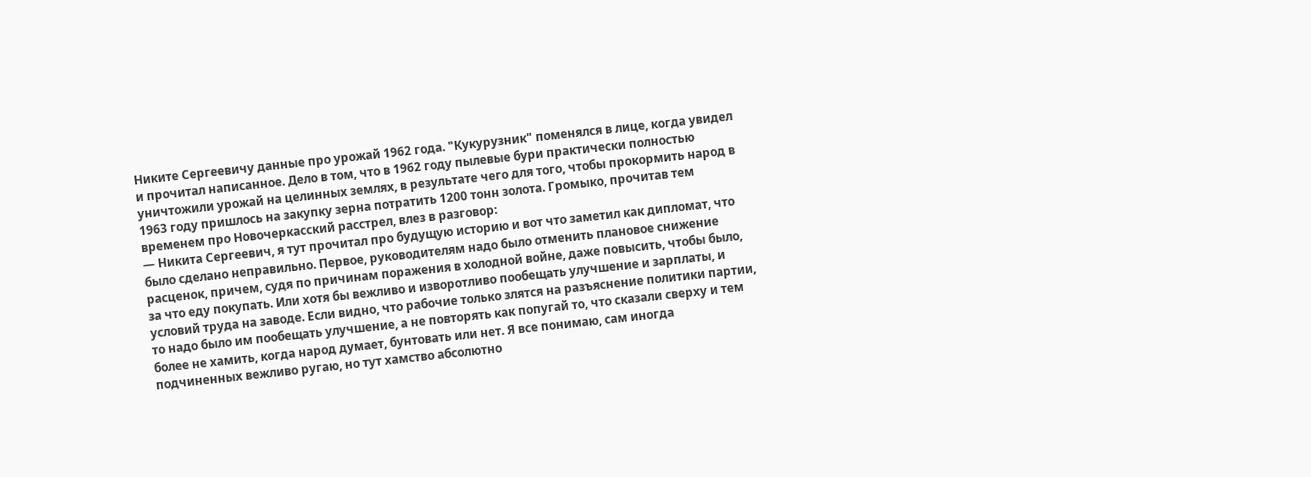Никите Сергеевичу данные про урожай 1962 года. "Кукурузник" поменялся в лице, когда увидел и прочитал написанное. Дело в том, что в 1962 году пылевые бури практически полностью уничтожили урожай на целинных землях, в результате чего для того, чтобы прокормить народ в 1963 году пришлось на закупку зерна потратить 1200 тонн золота. Громыко, прочитав тем временем про Новочеркасский расстрел, влез в разговор:
— Никита Сергеевич, я тут прочитал про будущую историю и вот что заметил как дипломат, что было сделано неправильно. Первое, руководителям надо было отменить плановое снижение расценок, причем, судя по причинам поражения в холодной войне, даже повысить, чтобы было, за что еду покупать. Или хотя бы вежливо и изворотливо пообещать улучшение и зарплаты, и условий труда на заводе. Если видно, что рабочие только злятся на разъяснение политики партии, то надо было им пообещать улучшение, а не повторять как попугай то, что сказали сверху и тем более не хамить, когда народ думает, бунтовать или нет. Я все понимаю, сам иногда подчиненных вежливо ругаю, но тут хамство абсолютно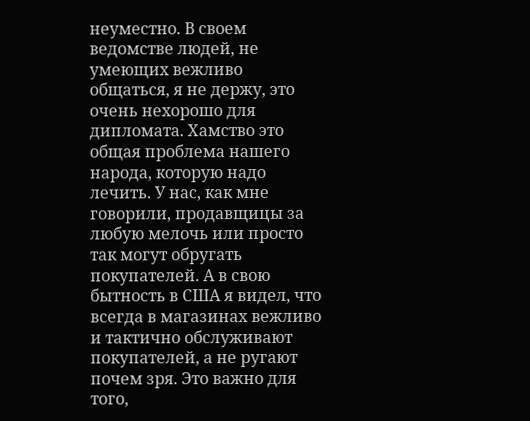неуместно. В своем ведомстве людей, не умеющих вежливо общаться, я не держу, это очень нехорошо для дипломата. Хамство это общая проблема нашего народа, которую надо лечить. У нас, как мне говорили, продавщицы за любую мелочь или просто так могут обругать покупателей. А в свою бытность в США я видел, что всегда в магазинах вежливо и тактично обслуживают покупателей, а не ругают почем зря. Это важно для того,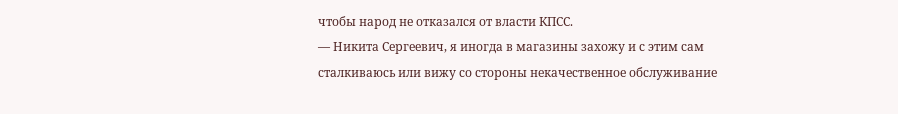чтобы народ не отказался от власти КПСС.
— Никита Сергеевич, я иногда в магазины захожу и с этим сам сталкиваюсь или вижу со стороны некачественное обслуживание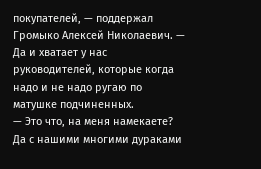покупателей, — поддержал Громыко Алексей Николаевич. — Да и хватает у нас руководителей, которые когда надо и не надо ругаю по матушке подчиненных.
— Это что, на меня намекаете? Да с нашими многими дураками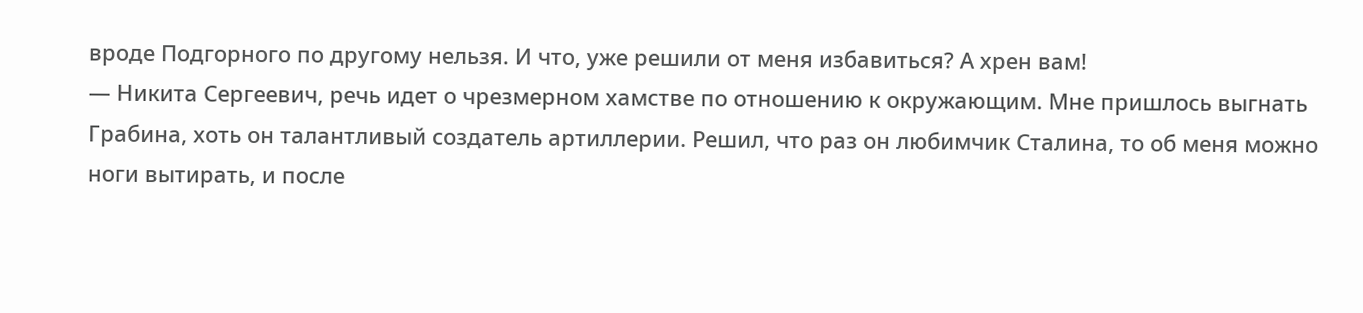вроде Подгорного по другому нельзя. И что, уже решили от меня избавиться? А хрен вам!
— Никита Сергеевич, речь идет о чрезмерном хамстве по отношению к окружающим. Мне пришлось выгнать Грабина, хоть он талантливый создатель артиллерии. Решил, что раз он любимчик Сталина, то об меня можно ноги вытирать, и после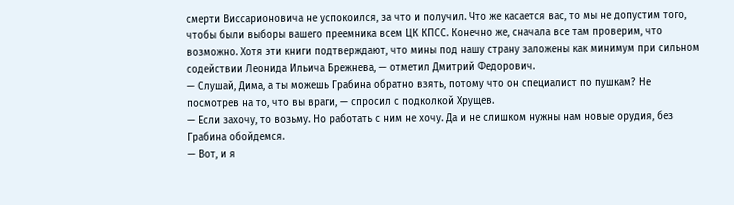смерти Виссарионовича не успокоился, за что и получил. Что же касается вас, то мы не допустим того, чтобы были выборы вашего преемника всем ЦК КПСС. Конечно же, сначала все там проверим, что возможно. Хотя эти книги подтверждают, что мины под нашу страну заложены как минимум при сильном содействии Леонида Ильича Брежнева, — отметил Дмитрий Федорович.
— Слушай, Дима, а ты можешь Грабина обратно взять, потому что он специалист по пушкам? Не посмотрев на то, что вы враги, — спросил с подколкой Хрущев.
— Если захочу, то возьму. Но работать с ним не хочу. Да и не слишком нужны нам новые орудия, без Грабина обойдемся.
— Вот, и я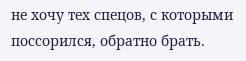не хочу тех спецов, с которыми поссорился, обратно брать.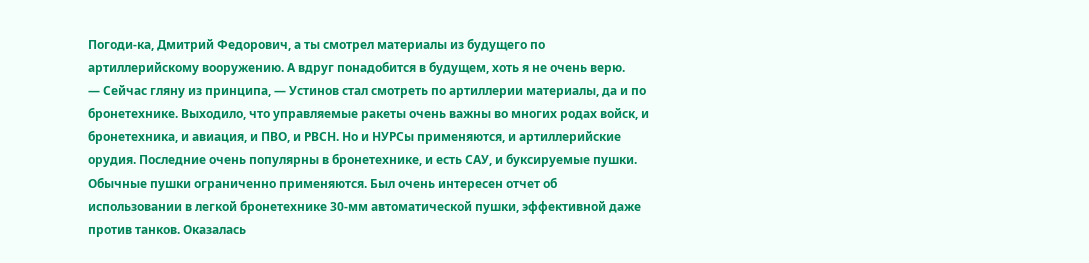Погоди-ка, Дмитрий Федорович, а ты смотрел материалы из будущего по артиллерийскому вооружению. А вдруг понадобится в будущем, хоть я не очень верю.
— Сейчас гляну из принципа, — Устинов стал смотреть по артиллерии материалы, да и по бронетехнике. Выходило, что управляемые ракеты очень важны во многих родах войск, и бронетехника, и авиация, и ПВО, и РВСН. Но и НУРСы применяются, и артиллерийские орудия. Последние очень популярны в бронетехнике, и есть САУ, и буксируемые пушки. Обычные пушки ограниченно применяются. Был очень интересен отчет об использовании в легкой бронетехнике 30-мм автоматической пушки, эффективной даже против танков. Оказалась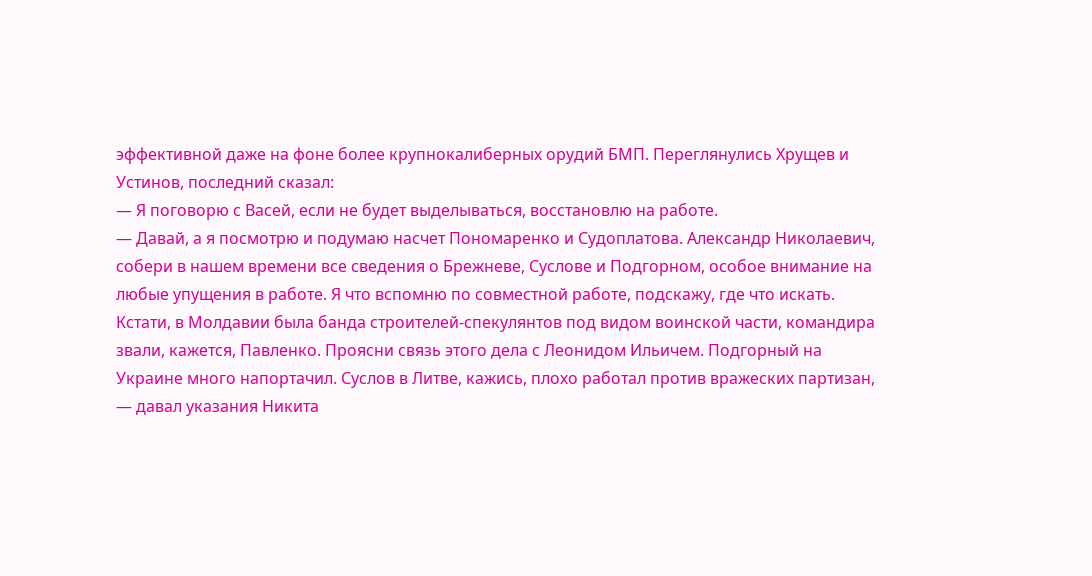эффективной даже на фоне более крупнокалиберных орудий БМП. Переглянулись Хрущев и Устинов, последний сказал:
— Я поговорю с Васей, если не будет выделываться, восстановлю на работе.
— Давай, а я посмотрю и подумаю насчет Пономаренко и Судоплатова. Александр Николаевич, собери в нашем времени все сведения о Брежневе, Суслове и Подгорном, особое внимание на любые упущения в работе. Я что вспомню по совместной работе, подскажу, где что искать. Кстати, в Молдавии была банда строителей-спекулянтов под видом воинской части, командира звали, кажется, Павленко. Проясни связь этого дела с Леонидом Ильичем. Подгорный на Украине много напортачил. Суслов в Литве, кажись, плохо работал против вражеских партизан, — давал указания Никита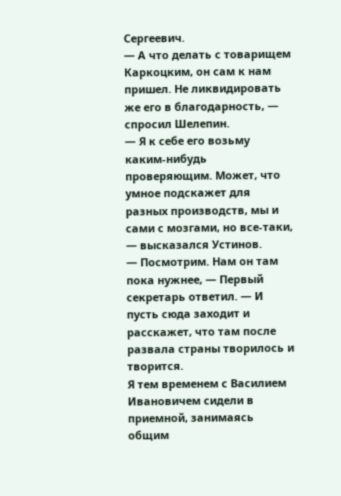Сергеевич.
— А что делать с товарищем Каркоцким, он сам к нам пришел. Не ликвидировать же его в благодарность, — спросил Шелепин.
— Я к себе его возьму каким-нибудь проверяющим. Может, что умное подскажет для разных производств, мы и сами с мозгами, но все-таки, — высказался Устинов.
— Посмотрим. Нам он там пока нужнее, — Первый секретарь ответил. — И пусть сюда заходит и расскажет, что там после развала страны творилось и творится.
Я тем временем с Василием Ивановичем сидели в приемной, занимаясь общим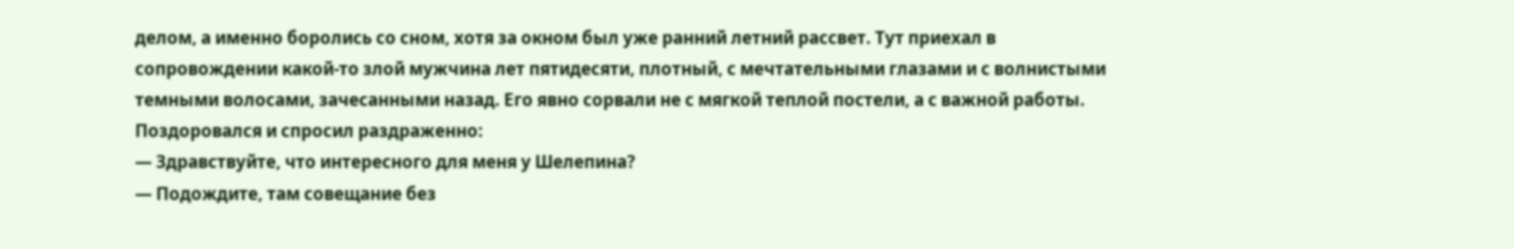делом, а именно боролись со сном, хотя за окном был уже ранний летний рассвет. Тут приехал в сопровождении какой-то злой мужчина лет пятидесяти, плотный, с мечтательными глазами и с волнистыми темными волосами, зачесанными назад. Его явно сорвали не с мягкой теплой постели, а с важной работы. Поздоровался и спросил раздраженно:
— Здравствуйте, что интересного для меня у Шелепина?
— Подождите, там совещание без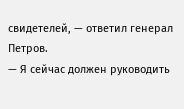свидетелей, — ответил генерал Петров.
— Я сейчас должен руководить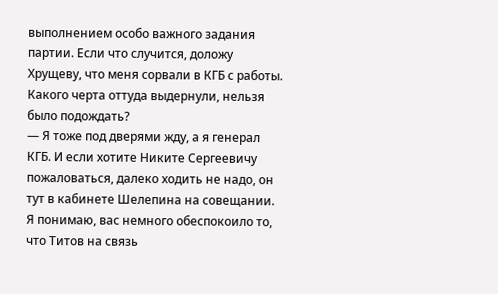выполнением особо важного задания партии. Если что случится, доложу Хрущеву, что меня сорвали в КГБ с работы. Какого черта оттуда выдернули, нельзя было подождать?
— Я тоже под дверями жду, а я генерал КГБ. И если хотите Никите Сергеевичу пожаловаться, далеко ходить не надо, он тут в кабинете Шелепина на совещании. Я понимаю, вас немного обеспокоило то, что Титов на связь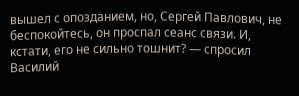вышел с опозданием, но, Сергей Павлович, не беспокойтесь, он проспал сеанс связи. И, кстати, его не сильно тошнит? — спросил Василий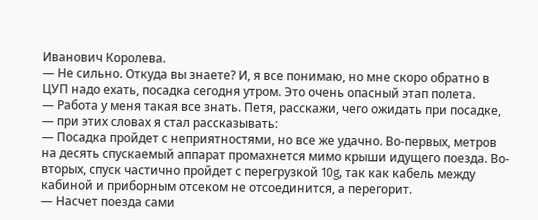Иванович Королева.
— Не сильно. Откуда вы знаете? И, я все понимаю, но мне скоро обратно в ЦУП надо ехать, посадка сегодня утром. Это очень опасный этап полета.
— Работа у меня такая все знать. Петя, расскажи, чего ожидать при посадке, — при этих словах я стал рассказывать:
— Посадка пройдет с неприятностями, но все же удачно. Во-первых, метров на десять спускаемый аппарат промахнется мимо крыши идущего поезда. Во-вторых, спуск частично пройдет с перегрузкой 10g, так как кабель между кабиной и приборным отсеком не отсоединится, а перегорит.
— Насчет поезда сами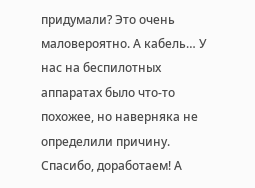придумали? Это очень маловероятно. А кабель… У нас на беспилотных аппаратах было что-то похожее, но наверняка не определили причину. Спасибо, доработаем! А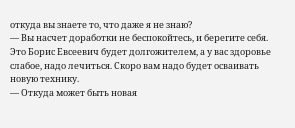откуда вы знаете то, что даже я не знаю?
— Вы насчет доработки не беспокойтесь, и берегите себя. Это Борис Евсеевич будет долгожителем, а у вас здоровье слабое, надо лечиться. Скоро вам надо будет осваивать новую технику.
— Откуда может быть новая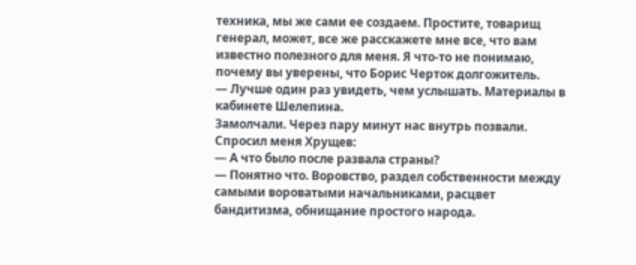техника, мы же сами ее создаем. Простите, товарищ генерал, может, все же расскажете мне все, что вам известно полезного для меня. Я что-то не понимаю, почему вы уверены, что Борис Черток долгожитель.
— Лучше один раз увидеть, чем услышать. Материалы в кабинете Шелепина.
Замолчали. Через пару минут нас внутрь позвали. Спросил меня Хрущев:
— А что было после развала страны?
— Понятно что. Воровство, раздел собственности между самыми вороватыми начальниками, расцвет бандитизма, обнищание простого народа.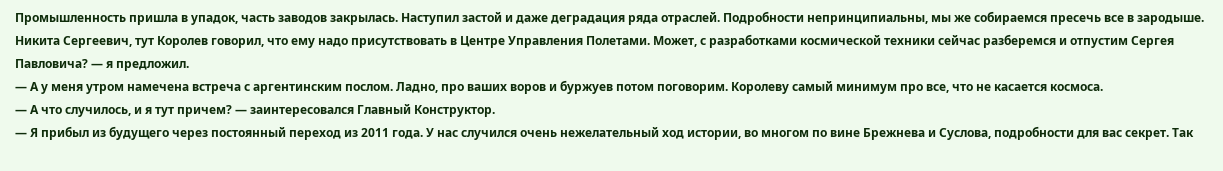Промышленность пришла в упадок, часть заводов закрылась. Наступил застой и даже деградация ряда отраслей. Подробности непринципиальны, мы же собираемся пресечь все в зародыше. Никита Сергеевич, тут Королев говорил, что ему надо присутствовать в Центре Управления Полетами. Может, с разработками космической техники сейчас разберемся и отпустим Сергея Павловича? — я предложил.
— А у меня утром намечена встреча с аргентинским послом. Ладно, про ваших воров и буржуев потом поговорим. Королеву самый минимум про все, что не касается космоса.
— А что случилось, и я тут причем? — заинтересовался Главный Конструктор.
— Я прибыл из будущего через постоянный переход из 2011 года. У нас случился очень нежелательный ход истории, во многом по вине Брежнева и Суслова, подробности для вас секрет. Так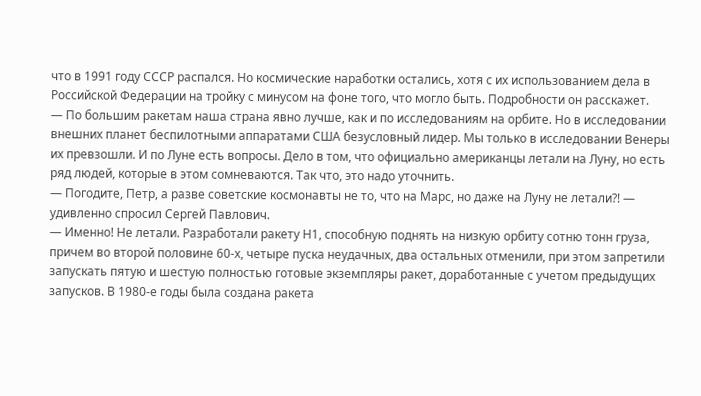что в 1991 году СССР распался. Но космические наработки остались, хотя с их использованием дела в Российской Федерации на тройку с минусом на фоне того, что могло быть. Подробности он расскажет.
— По большим ракетам наша страна явно лучше, как и по исследованиям на орбите. Но в исследовании внешних планет беспилотными аппаратами США безусловный лидер. Мы только в исследовании Венеры их превзошли. И по Луне есть вопросы. Дело в том, что официально американцы летали на Луну, но есть ряд людей, которые в этом сомневаются. Так что, это надо уточнить.
— Погодите, Петр, а разве советские космонавты не то, что на Марс, но даже на Луну не летали?! — удивленно спросил Сергей Павлович.
— Именно! Не летали. Разработали ракету Н1, способную поднять на низкую орбиту сотню тонн груза, причем во второй половине 60-х, четыре пуска неудачных, два остальных отменили, при этом запретили запускать пятую и шестую полностью готовые экземпляры ракет, доработанные с учетом предыдущих запусков. В 1980-е годы была создана ракета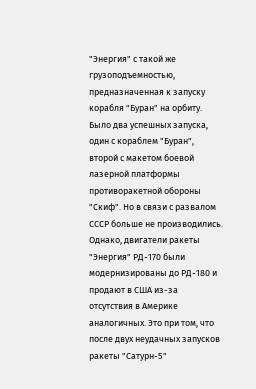"Энергия" с такой же грузоподъемностью, предназначенная к запуску корабля "Буран" на орбиту. Было два успешных запуска, один с кораблем "Буран", второй с макетом боевой лазерной платформы противоракетной обороны "Скиф". Но в связи с развалом СССР больше не производились. Однако, двигатели ракеты "Энергия" РД-170 были модернизированы до РД-180 и продают в США из-за отсутствия в Америке аналогичных. Это при том, что после двух неудачных запусков ракеты "Сатурн-5"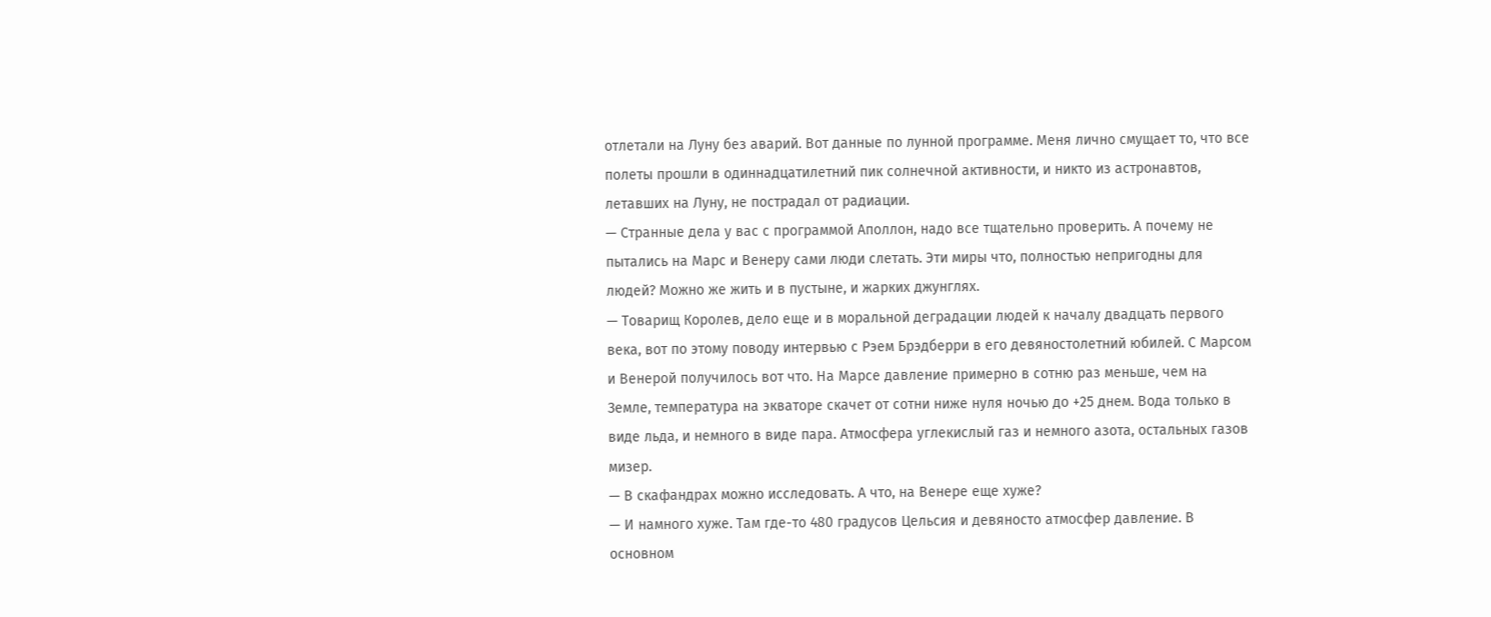отлетали на Луну без аварий. Вот данные по лунной программе. Меня лично смущает то, что все полеты прошли в одиннадцатилетний пик солнечной активности, и никто из астронавтов, летавших на Луну, не пострадал от радиации.
— Странные дела у вас с программой Аполлон, надо все тщательно проверить. А почему не пытались на Марс и Венеру сами люди слетать. Эти миры что, полностью непригодны для людей? Можно же жить и в пустыне, и жарких джунглях.
— Товарищ Королев, дело еще и в моральной деградации людей к началу двадцать первого века, вот по этому поводу интервью с Рэем Брэдберри в его девяностолетний юбилей. С Марсом и Венерой получилось вот что. На Марсе давление примерно в сотню раз меньше, чем на Земле, температура на экваторе скачет от сотни ниже нуля ночью до +25 днем. Вода только в виде льда, и немного в виде пара. Атмосфера углекислый газ и немного азота, остальных газов мизер.
— В скафандрах можно исследовать. А что, на Венере еще хуже?
— И намного хуже. Там где-то 480 градусов Цельсия и девяносто атмосфер давление. В основном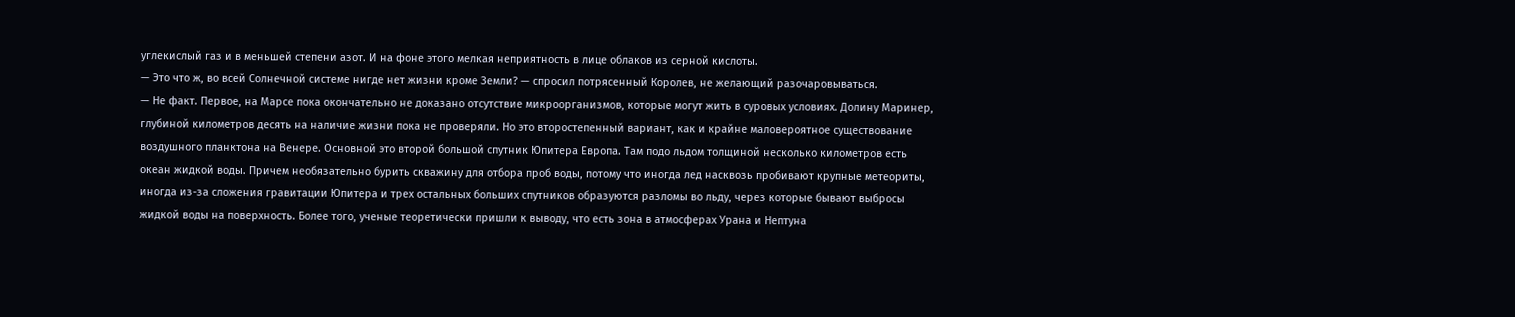углекислый газ и в меньшей степени азот. И на фоне этого мелкая неприятность в лице облаков из серной кислоты.
— Это что ж, во всей Солнечной системе нигде нет жизни кроме Земли? — спросил потрясенный Королев, не желающий разочаровываться.
— Не факт. Первое, на Марсе пока окончательно не доказано отсутствие микроорганизмов, которые могут жить в суровых условиях. Долину Маринер, глубиной километров десять на наличие жизни пока не проверяли. Но это второстепенный вариант, как и крайне маловероятное существование воздушного планктона на Венере. Основной это второй большой спутник Юпитера Европа. Там подо льдом толщиной несколько километров есть океан жидкой воды. Причем необязательно бурить скважину для отбора проб воды, потому что иногда лед насквозь пробивают крупные метеориты, иногда из-за сложения гравитации Юпитера и трех остальных больших спутников образуются разломы во льду, через которые бывают выбросы жидкой воды на поверхность. Более того, ученые теоретически пришли к выводу, что есть зона в атмосферах Урана и Нептуна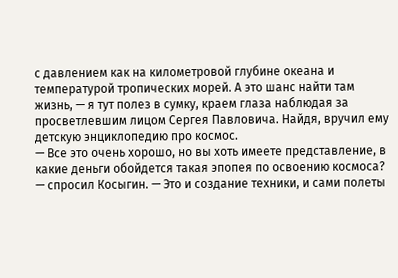с давлением как на километровой глубине океана и температурой тропических морей. А это шанс найти там жизнь, — я тут полез в сумку, краем глаза наблюдая за просветлевшим лицом Сергея Павловича. Найдя, вручил ему детскую энциклопедию про космос.
— Все это очень хорошо, но вы хоть имеете представление, в какие деньги обойдется такая эпопея по освоению космоса? — спросил Косыгин. — Это и создание техники, и сами полеты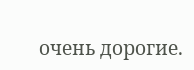очень дорогие.